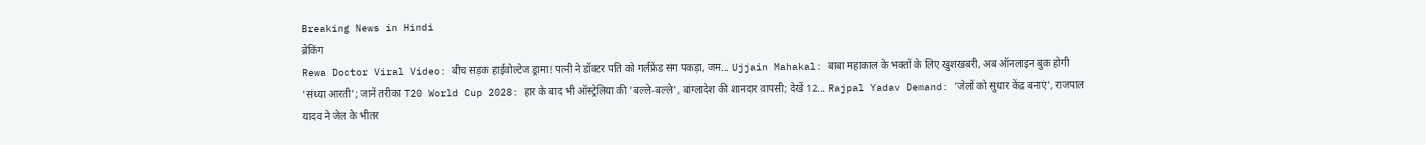Breaking News in Hindi
ब्रेकिंग
Rewa Doctor Viral Video: बीच सड़क हाईवोल्टेज ड्रामा! पत्नी ने डॉक्टर पति को गर्लफ्रेंड संग पकड़ा, जम... Ujjain Mahakal: बाबा महाकाल के भक्तों के लिए खुशखबरी, अब ऑनलाइन बुक होगी 'संध्या आरती'; जानें तरीका T20 World Cup 2028: हार के बाद भी ऑस्ट्रेलिया की 'बल्ले-बल्ले', बांग्लादेश की शानदार वापसी; देखें 12... Rajpal Yadav Demand: 'जेलों को सुधार केंद्र बनाएं', राजपाल यादव ने जेल के भीतर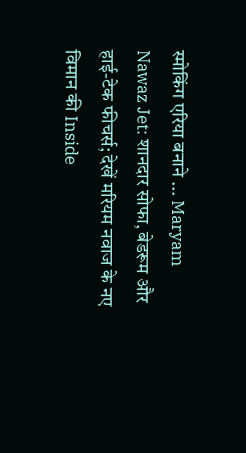स्मोकिंग एरिया बनाने ... Maryam Nawaz Jet: शानदार सोफा, बेडरूम और हाई-टेक फीचर्स; देखें मरियम नवाज के नए विमान की Inside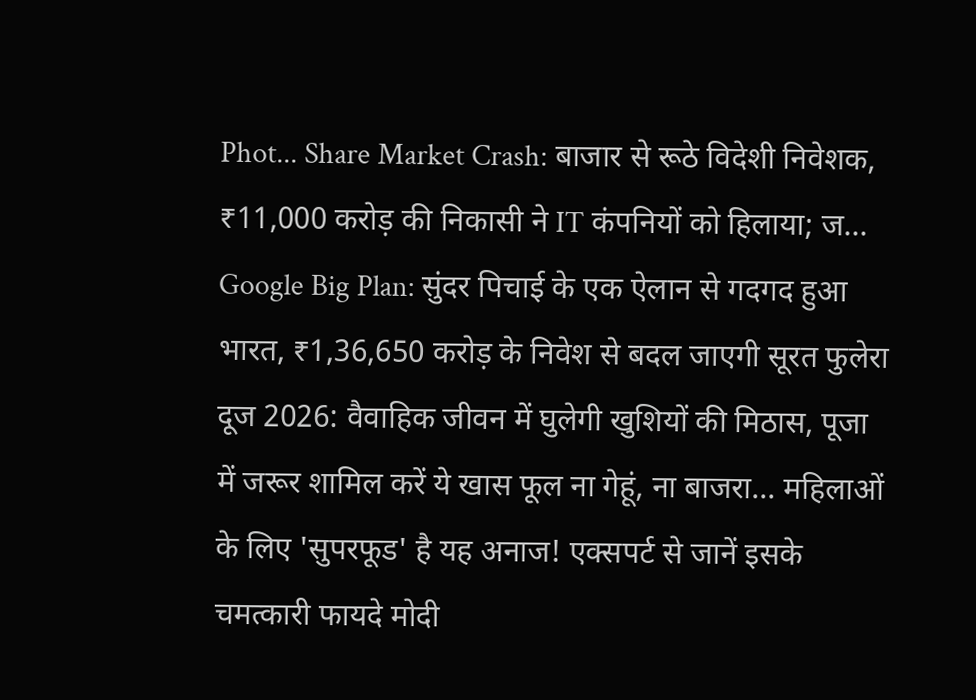Phot... Share Market Crash: बाजार से रूठे विदेशी निवेशक, ₹11,000 करोड़ की निकासी ने IT कंपनियों को हिलाया; ज... Google Big Plan: सुंदर पिचाई के एक ऐलान से गदगद हुआ भारत, ₹1,36,650 करोड़ के निवेश से बदल जाएगी सूरत फुलेरा दूज 2026: वैवाहिक जीवन में घुलेगी खुशियों की मिठास, पूजा में जरूर शामिल करें ये खास फूल ना गेहूं, ना बाजरा... महिलाओं के लिए 'सुपरफूड' है यह अनाज! एक्सपर्ट से जानें इसके चमत्कारी फायदे मोदी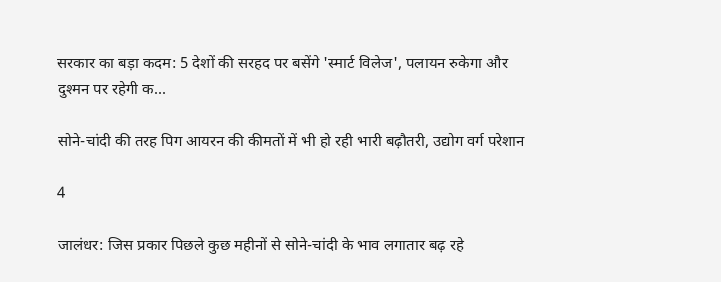सरकार का बड़ा कदम: 5 देशों की सरहद पर बसेंगे 'स्मार्ट विलेज', पलायन रुकेगा और दुश्मन पर रहेगी क...

सोने-चांदी की तरह पिग आयरन की कीमतों में भी हो रही भारी बढ़ौतरी, उद्योग वर्ग परेशान

4

जालंधर: जिस प्रकार पिछले कुछ महीनों से सोने-चांदी के भाव लगातार बढ़ रहे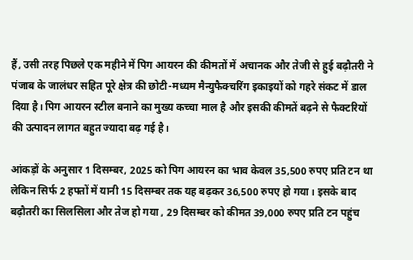हैं, उसी तरह पिछले एक महीने में पिग आयरन की कीमतों में अचानक और तेजी से हुई बढ़ौतरी ने पंजाब के जालंधर सहित पूरे क्षेत्र की छोटी-मध्यम मैन्युफैक्चरिंग इकाइयों को गहरे संकट में डाल दिया है। पिग आयरन स्टील बनाने का मुख्य कच्चा माल है और इसकी कीमतें बढ़ने से फैक्टरियों की उत्पादन लागत बहुत ज्यादा बढ़ गई है।

आंकड़ों के अनुसार 1 दिसम्बर, 2025 को पिग आयरन का भाव केवल 35,500 रुपए प्रति टन था लेकिन सिर्फ 2 हफ्तों में यानी 15 दिसम्बर तक यह बढ़कर 36,500 रुपए हो गया। इसके बाद बढ़ौतरी का सिलसिला और तेज हो गया , 29 दिसम्बर को कीमत 39,000 रुपए प्रति टन पहुंच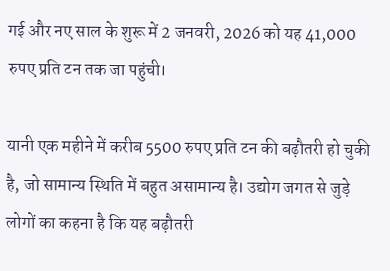गई और नए साल के शुरू में 2 जनवरी, 2026 को यह 41,000 रुपए प्रति टन तक जा पहुंची।

यानी एक महीने में करीब 5500 रुपए प्रति टन की बढ़ौतरी हो चुकी है, जो सामान्य स्थिति में बहुत असामान्य है। उद्योग जगत से जुड़े लोगों का कहना है कि यह बढ़ौतरी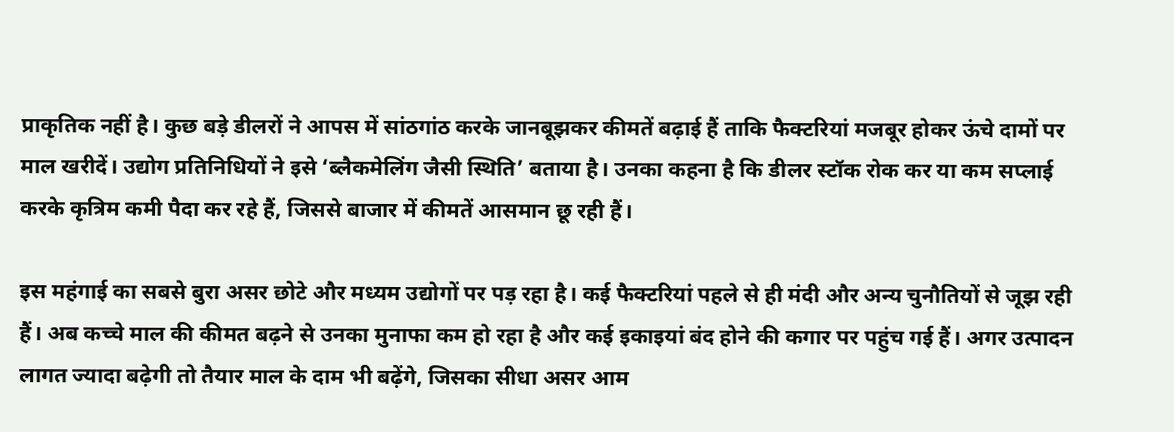प्राकृतिक नहीं है। कुछ बड़े डीलरों ने आपस में सांठगांठ करके जानबूझकर कीमतें बढ़ाई हैं ताकि फैक्टरियां मजबूर होकर ऊंचे दामों पर माल खरीदें। उद्योग प्रतिनिधियों ने इसे ‘ब्लैकमेलिंग जैसी स्थिति’ बताया है। उनका कहना है कि डीलर स्टॉक रोक कर या कम सप्लाई करके कृत्रिम कमी पैदा कर रहे हैं, जिससे बाजार में कीमतें आसमान छू रही हैं।

इस महंगाई का सबसे बुरा असर छोटे और मध्यम उद्योगों पर पड़ रहा है। कई फैक्टरियां पहले से ही मंदी और अन्य चुनौतियों से जूझ रही हैं। अब कच्चे माल की कीमत बढ़ने से उनका मुनाफा कम हो रहा है और कई इकाइयां बंद होने की कगार पर पहुंच गई हैं। अगर उत्पादन लागत ज्यादा बढ़ेगी तो तैयार माल के दाम भी बढ़ेंगे, जिसका सीधा असर आम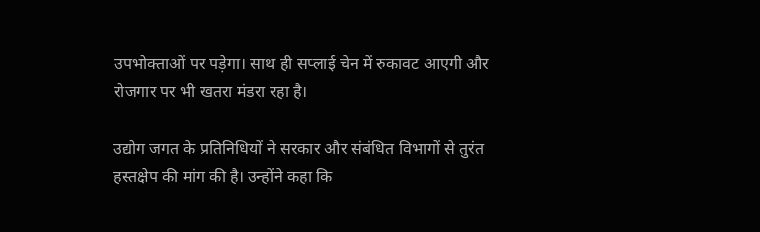उपभोक्ताओं पर पड़ेगा। साथ ही सप्लाई चेन में रुकावट आएगी और रोजगार पर भी खतरा मंडरा रहा है।

उद्योग जगत के प्रतिनिधियों ने सरकार और संबंधित विभागों से तुरंत हस्तक्षेप की मांग की है। उन्होंने कहा कि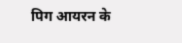पिग आयरन के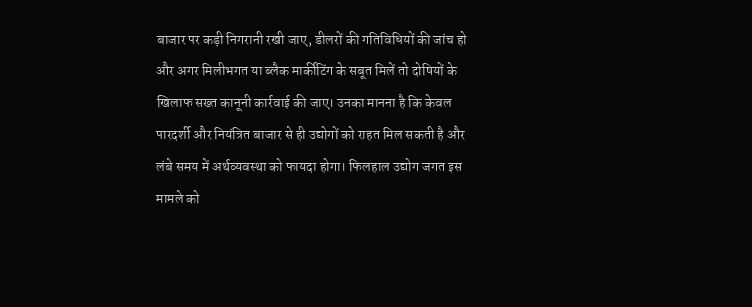बाजार पर कड़ी निगरानी रखी जाए, डीलरों की गतिविधियों की जांच हो और अगर मिलीभगत या ब्लैक मार्कीटिंग के सबूत मिलें तो दोषियों के खिलाफ सख्त कानूनी कार्रवाई की जाए। उनका मानना है कि केवल पारदर्शी और नियंत्रित बाजार से ही उद्योगों को राहत मिल सकती है और लंबे समय में अर्थव्यवस्था को फायदा होगा। फिलहाल उद्योग जगत इस मामले को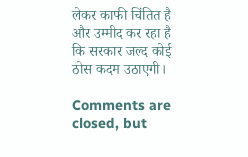लेकर काफी चिंतित है और उम्मीद कर रहा है कि सरकार जल्द कोई ठोस कदम उठाएगी।

Comments are closed, but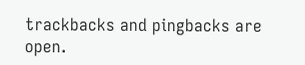trackbacks and pingbacks are open.